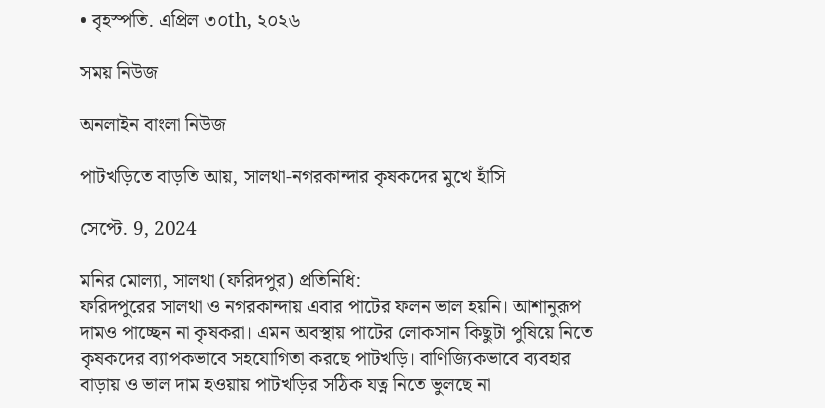• বৃহস্পতি. এপ্রিল ৩০th, ২০২৬

সময় নিউজ

অনলাইন বাংলা নিউজ

পাটখড়িতে বাড়তি আয়, সালথা-নগরকান্দার কৃষকদের মুখে হাঁসি

সেপ্টে. 9, 2024

মনির মোল্যা, সালথা (ফরিদপুর) প্রতিনিধি:
ফরিদপুরের সালথা ও নগরকান্দায় এবার পাটের ফলন ভাল হয়নি। আশানুরূপ দামও পাচ্ছেন না কৃষকরা। এমন অবস্থায় পাটের লোকসান কিছুটা পুষিয়ে নিতে কৃষকদের ব্যাপকভাবে সহযোগিতা করছে পাটখড়ি। বাণিজ্যিকভাবে ব্যবহার বাড়ায় ও ভাল দাম হওয়ায় পাটখড়ির সঠিক যত্ন নিতে ভুলছে না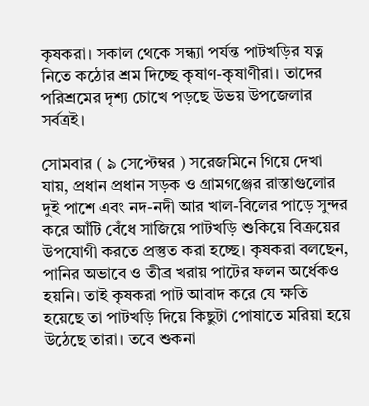কৃষকরা। সকাল থেকে সন্ধ্যা পর্যন্ত পাটখড়ির যত্ন নিতে কঠোর শ্রম দিচ্ছে কৃষাণ-কৃষাণীরা। তাদের পরিশ্রমের দৃশ্য চোখে পড়ছে উভয় উপজেলার সর্বত্রই।

সোমবার ( ৯ সেপ্টেম্বর ) সরেজমিনে গিয়ে দেখা যায়, প্রধান প্রধান সড়ক ও গ্রামগঞ্জের রাস্তাগুলোর দুই পাশে এবং নদ-নদী আর খাল-বিলের পাড়ে সুন্দর করে আঁটি বেঁধে সাজিয়ে পাটখড়ি শুকিয়ে বিক্রয়ের উপযোগী করতে প্রস্তুত করা হচ্ছে। কৃষকরা বলছেন, পানির অভাবে ও তীব্র খরায় পাটের ফলন অর্ধেকও হয়নি। তাই কৃষকরা পাট আবাদ করে যে ক্ষতি হয়েছে তা পাটখড়ি দিয়ে কিছুটা পোষাতে মরিয়া হয়ে উঠেছে তারা। তবে শুকনা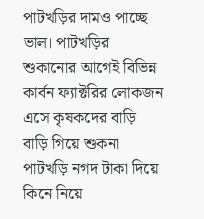পাটখড়ির দামও পাচ্ছে ভাল। পাটখড়ির শুকানোর আগেই বিভিন্ন কার্বন ফ্যাক্টরির লোকজন এসে কৃষকদের বাড়ি বাড়ি গিয়ে শুকনা পাটখড়ি নগদ টাকা দিয়ে কিনে নিয়ে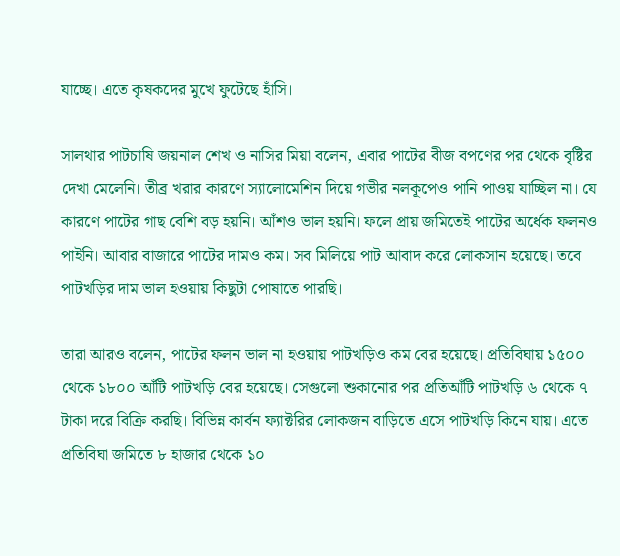যাচ্ছে। এতে কৃষকদের মুখে ফুটেছে হাঁসি।

সালথার পাটচাষি জয়নাল শেখ ও নাসির মিয়া বলেন, এবার পাটের বীজ বপণের পর থেকে বৃষ্টির দেখা মেলেনি। তীব্র খরার কারণে স্যালোমেশিন দিয়ে গভীর নলকূপেও পানি পাওয় যাচ্ছিল না। যে কারণে পাটের গাছ বেশি বড় হয়নি। আঁশও ভাল হয়নি। ফলে প্রায় জমিতেই পাটের অর্ধেক ফলনও পাইনি। আবার বাজারে পাটের দামও কম। সব মিলিয়ে পাট আবাদ করে লোকসান হয়েছে। তবে পাটখড়ির দাম ভাল হওয়ায় কিছুটা পোষাতে পারছি।

তারা আরও বলেন, পাটের ফলন ভাল না হওয়ায় পাটখড়িও কম বের হয়েছে। প্রতিবিঘায় ১৫০০ থেকে ১৮০০ আঁটি পাটখড়ি বের হয়েছে। সেগুলো শুকানোর পর প্রতিআঁটি পাটখড়ি ৬ থেকে ৭ টাকা দরে বিক্রি করছি। বিভিন্ন কার্বন ফ্যাক্টরির লোকজন বাড়িতে এসে পাটখড়ি কিনে যায়। এতে প্রতিবিঘা জমিতে ৮ হাজার থেকে ১০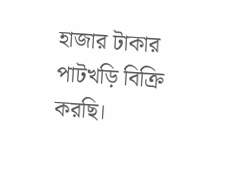হাজার টাকার পাটখড়ি বিক্রি করছি।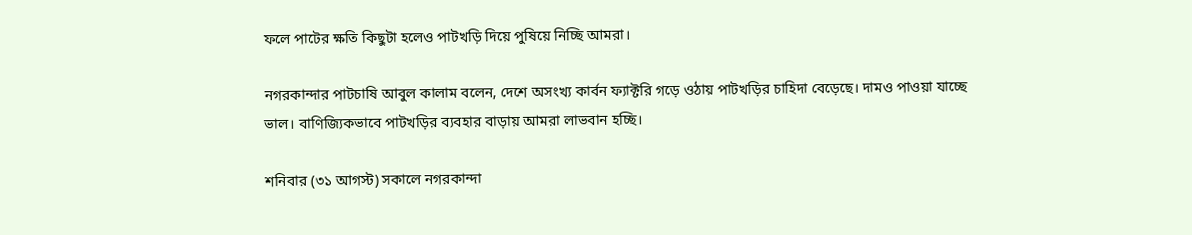ফলে পাটের ক্ষতি কিছুটা হলেও পাটখড়ি দিয়ে পুষিয়ে নিচ্ছি আমরা।

নগরকান্দার পাটচাষি আবুল কালাম বলেন, দেশে অসংখ্য কার্বন ফ্যাক্টরি গড়ে ওঠায় পাটখড়ির চাহিদা বেড়েছে। দামও পাওয়া যাচ্ছে ভাল। বাণিজ্যিকভাবে পাটখড়ির ব্যবহার বাড়ায় আমরা লাভবান হচ্ছি।

শনিবার (৩১ আগস্ট) সকালে নগরকান্দা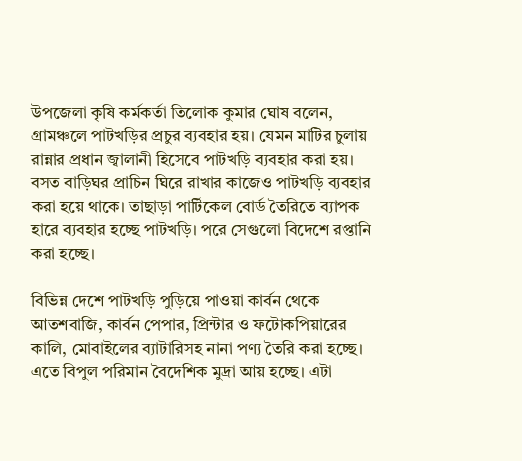উপজেলা কৃষি কর্মকর্তা তিলোক কুমার ঘোষ বলেন, গ্রামঞ্চলে পাটখড়ির প্রচুর ব্যবহার হয়। যেমন মাটির চুলায় রান্নার প্রধান জ্বালানী হিসেবে পাটখড়ি ব্যবহার করা হয়। বসত বাড়িঘর প্রাচিন ঘিরে রাখার কাজেও পাটখড়ি ব্যবহার করা হয়ে থাকে। তাছাড়া পার্টিকেল বোর্ড তৈরিতে ব্যাপক হারে ব্যবহার হচ্ছে পাটখড়ি। পরে সেগুলো বিদেশে রপ্তানি করা হচ্ছে।

বিভিন্ন দেশে পাটখড়ি পুড়িয়ে পাওয়া কার্বন থেকে আতশবাজি, কার্বন পেপার, প্রিন্টার ও ফটোকপিয়ারের কালি, মোবাইলের ব্যাটারিসহ নানা পণ্য তৈরি করা হচ্ছে। এতে বিপুল পরিমান বৈদেশিক মুদ্রা আয় হচ্ছে। এটা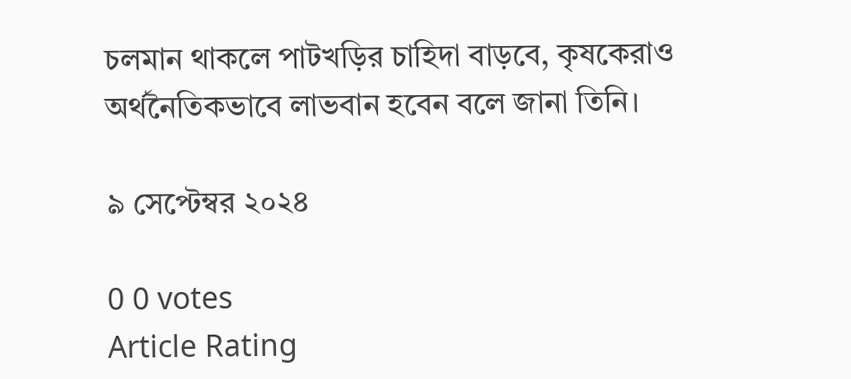চলমান থাকলে পাটখড়ির চাহিদা বাড়বে, কৃষকেরাও অর্থনৈতিকভাবে লাভবান হবেন বলে জানা তিনি।

৯ সেপ্টেম্বর ২০২৪

0 0 votes
Article Rating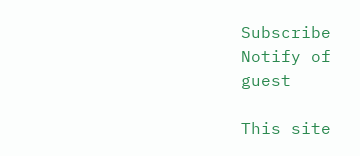Subscribe
Notify of
guest

This site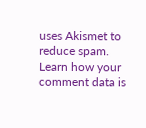uses Akismet to reduce spam. Learn how your comment data is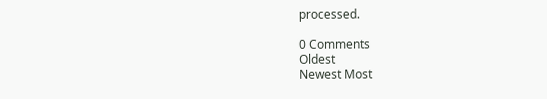processed.

0 Comments
Oldest
Newest Most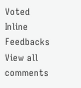Voted
Inline Feedbacks
View all comments